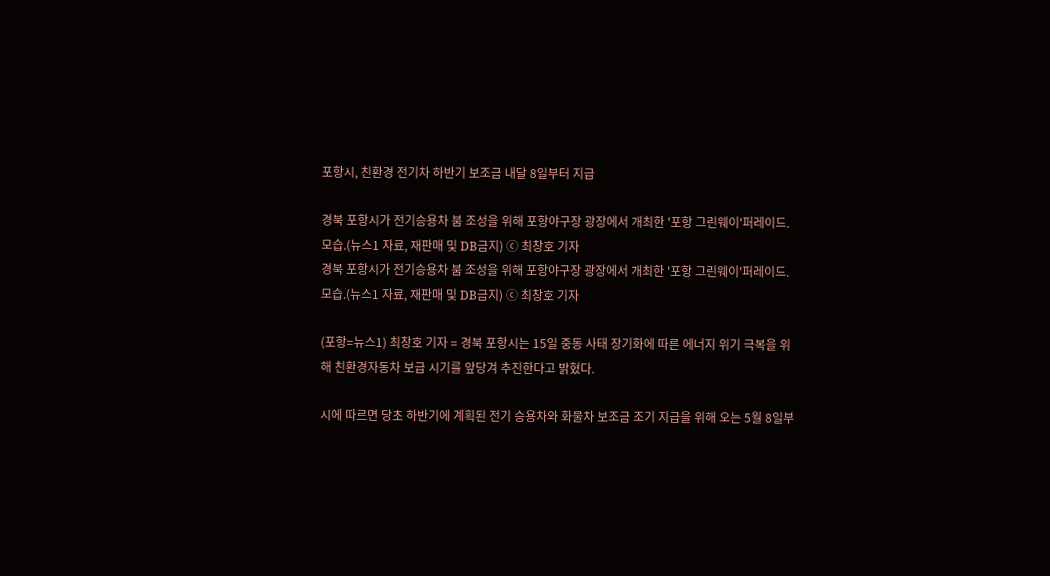포항시, 친환경 전기차 하반기 보조금 내달 8일부터 지급

경북 포항시가 전기승용차 붐 조성을 위해 포항야구장 광장에서 개최한 '포항 그린웨이'퍼레이드. 모습.(뉴스1 자료, 재판매 및 DB금지) ⓒ 최창호 기자
경북 포항시가 전기승용차 붐 조성을 위해 포항야구장 광장에서 개최한 '포항 그린웨이'퍼레이드. 모습.(뉴스1 자료, 재판매 및 DB금지) ⓒ 최창호 기자

(포항=뉴스1) 최창호 기자 = 경북 포항시는 15일 중동 사태 장기화에 따른 에너지 위기 극복을 위해 친환경자동차 보급 시기를 앞당겨 추진한다고 밝혔다.

시에 따르면 당초 하반기에 계획된 전기 승용차와 화물차 보조금 조기 지급을 위해 오는 5월 8일부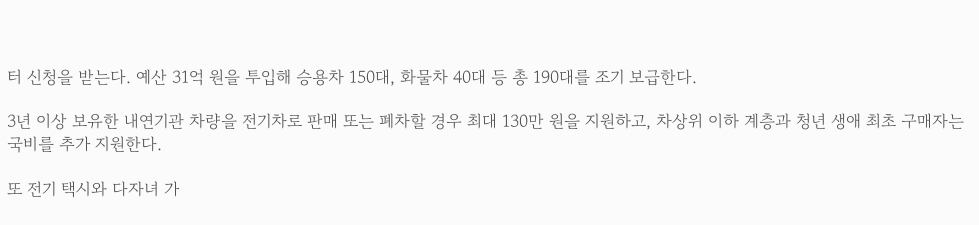터 신청을 받는다. 예산 31억 원을 투입해 승용차 150대, 화물차 40대 등 총 190대를 조기 보급한다.

3년 이상 보유한 내연기관 차량을 전기차로 판매 또는 폐차할 경우 최대 130만 원을 지원하고, 차상위 이하 계층과 청년 생애 최초 구매자는 국비를 추가 지원한다.

또 전기 택시와 다자녀 가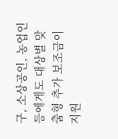구, 소상공인, 농업인 등에게도 대상별 맞춤형 추가 보조금이 지원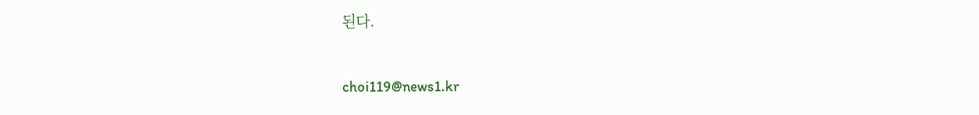된다.

choi119@news1.kr